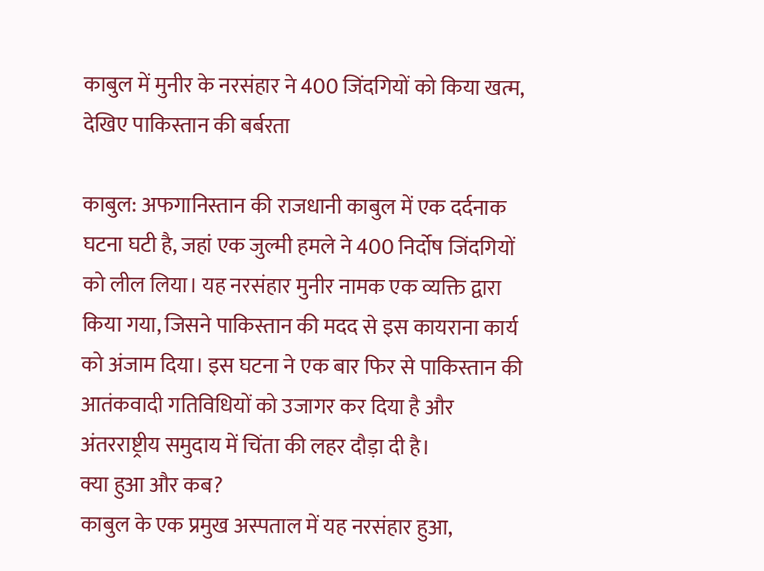काबुल में मुनीर के नरसंहार ने 400 जिंदगियों को किया खत्म, देखिए पाकिस्तान की बर्बरता

काबुल: अफगानिस्तान की राजधानी काबुल में एक दर्दनाक घटना घटी है, जहां एक जुल्मी हमले ने 400 निर्दोष जिंदगियों को लील लिया। यह नरसंहार मुनीर नामक एक व्यक्ति द्वारा किया गया, जिसने पाकिस्तान की मदद से इस कायराना कार्य को अंजाम दिया। इस घटना ने एक बार फिर से पाकिस्तान की आतंकवादी गतिविधियों को उजागर कर दिया है और अंतरराष्ट्रीय समुदाय में चिंता की लहर दौड़ा दी है।
क्या हुआ और कब?
काबुल के एक प्रमुख अस्पताल में यह नरसंहार हुआ,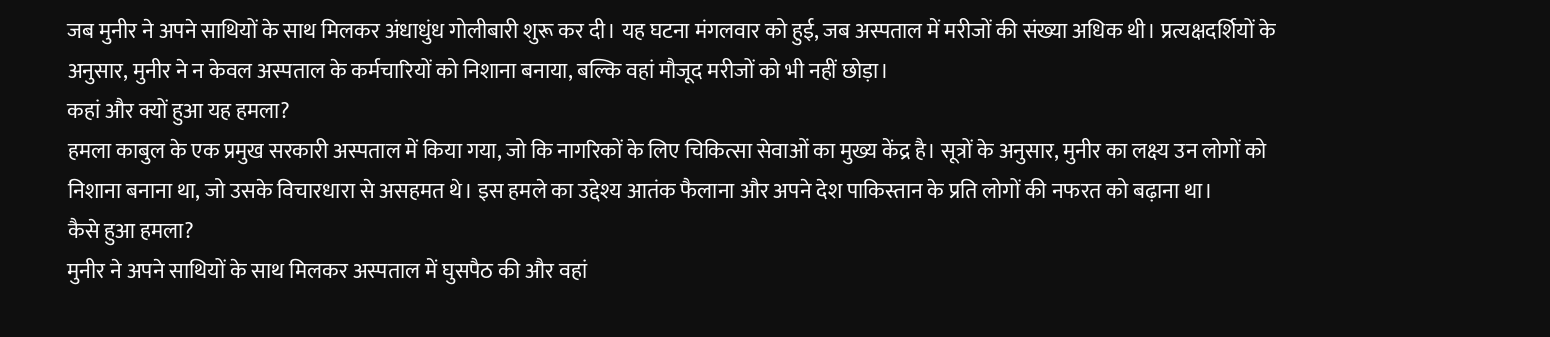जब मुनीर ने अपने साथियों के साथ मिलकर अंधाधुंध गोलीबारी शुरू कर दी। यह घटना मंगलवार को हुई, जब अस्पताल में मरीजों की संख्या अधिक थी। प्रत्यक्षदर्शियों के अनुसार, मुनीर ने न केवल अस्पताल के कर्मचारियों को निशाना बनाया, बल्कि वहां मौजूद मरीजों को भी नहीं छोड़ा।
कहां और क्यों हुआ यह हमला?
हमला काबुल के एक प्रमुख सरकारी अस्पताल में किया गया, जो कि नागरिकों के लिए चिकित्सा सेवाओं का मुख्य केंद्र है। सूत्रों के अनुसार, मुनीर का लक्ष्य उन लोगों को निशाना बनाना था, जो उसके विचारधारा से असहमत थे। इस हमले का उद्देश्य आतंक फैलाना और अपने देश पाकिस्तान के प्रति लोगों की नफरत को बढ़ाना था।
कैसे हुआ हमला?
मुनीर ने अपने साथियों के साथ मिलकर अस्पताल में घुसपैठ की और वहां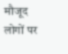मौजूद लोगों पर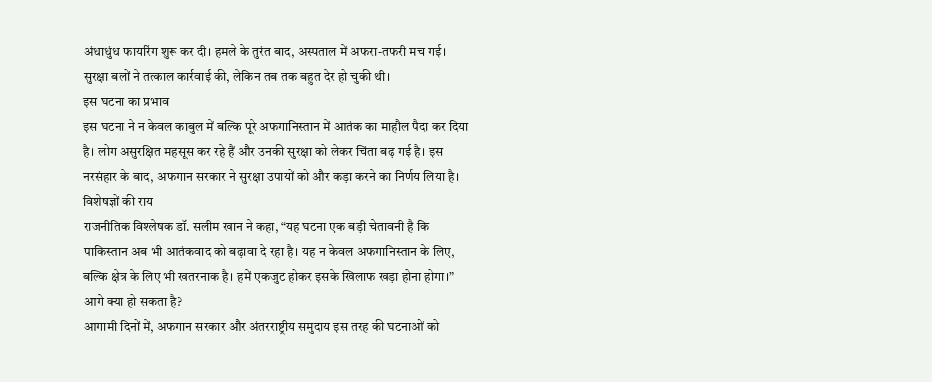अंधाधुंध फायरिंग शुरू कर दी। हमले के तुरंत बाद, अस्पताल में अफरा-तफरी मच गई। सुरक्षा बलों ने तत्काल कार्रवाई की, लेकिन तब तक बहुत देर हो चुकी थी।
इस घटना का प्रभाव
इस घटना ने न केवल काबुल में बल्कि पूरे अफगानिस्तान में आतंक का माहौल पैदा कर दिया है। लोग असुरक्षित महसूस कर रहे हैं और उनकी सुरक्षा को लेकर चिंता बढ़ गई है। इस नरसंहार के बाद, अफगान सरकार ने सुरक्षा उपायों को और कड़ा करने का निर्णय लिया है।
विशेषज्ञों की राय
राजनीतिक विश्लेषक डॉ. सलीम खान ने कहा, “यह घटना एक बड़ी चेतावनी है कि पाकिस्तान अब भी आतंकवाद को बढ़ावा दे रहा है। यह न केवल अफगानिस्तान के लिए, बल्कि क्षेत्र के लिए भी खतरनाक है। हमें एकजुट होकर इसके खिलाफ खड़ा होना होगा।”
आगे क्या हो सकता है?
आगामी दिनों में, अफगान सरकार और अंतरराष्ट्रीय समुदाय इस तरह की घटनाओं को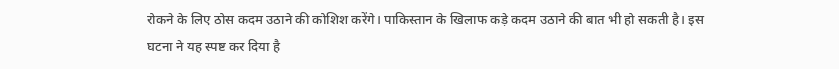रोकने के लिए ठोस कदम उठाने की कोशिश करेंगे। पाकिस्तान के खिलाफ कड़े कदम उठाने की बात भी हो सकती है। इस घटना ने यह स्पष्ट कर दिया है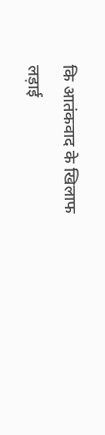कि आतंकवाद के खिलाफ लड़ाई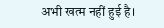अभी खत्म नहीं हुई है।